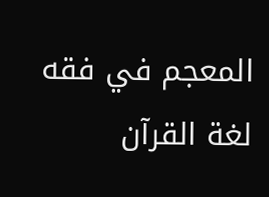المعجم في فقه لغة القرآن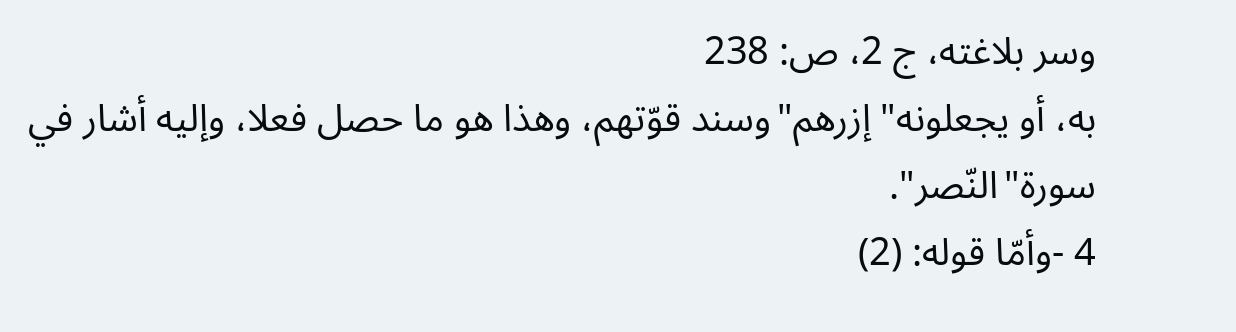وسر بلاغته، ج 2، ص: 238
به، أو يجعلونه"إزرهم"وسند قوّتهم، وهذا هو ما حصل فعلا، وإليه أشار في سورة"النّصر".
4 -وأمّا قوله: (2)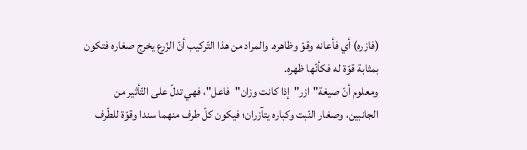(فازره) أي فأعانه وقوّ وظاهره. والمراد من هذا التّركيب أنّ الزّرع يخرج صغاره فتكون بمثابة قوّة له فكأنّها ظهره.
ومعلوم أنّ صيغة"ازر"إذا كانت وزان"فاعل"، فهي تدلّ على التّأثير من الجانبين، وصغار النّبت وكباره يتآزران؛ فيكون كلّ طرف منهما سندا وقوّة للطّرف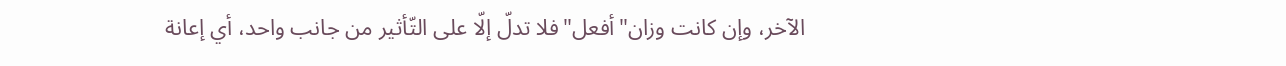الآخر، وإن كانت وزان"أفعل"فلا تدلّ إلّا على التّأثير من جانب واحد، أي إعانة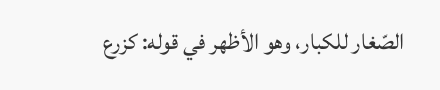الصّغار للكبار، وهو الأظهر في قوله: كزرع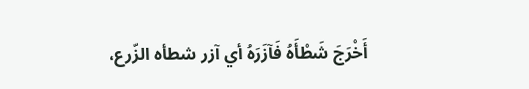أَخْرَجَ شَطْأَهُ فَآزَرَهُ أي آزر شطأه الزّرع،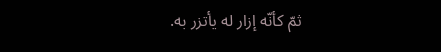ثمّ كأنّه إزار له يأتزر به.